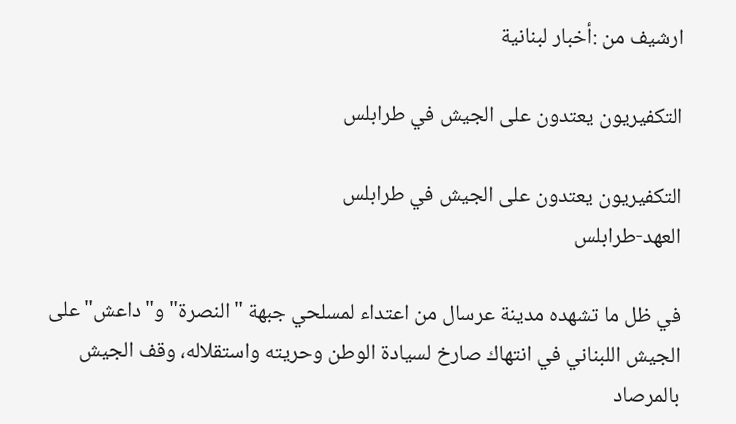ارشيف من :أخبار لبنانية

التكفيريون يعتدون على الجيش في طرابلس

التكفيريون يعتدون على الجيش في طرابلس
العهد-طرابلس

في ظل ما تشهده مدينة عرسال من اعتداء لمسلحي جبهة "النصرة" و"داعش" على الجيش اللبناني في انتهاك صارخ لسيادة الوطن وحريته واستقلاله، وقف الجيش بالمرصاد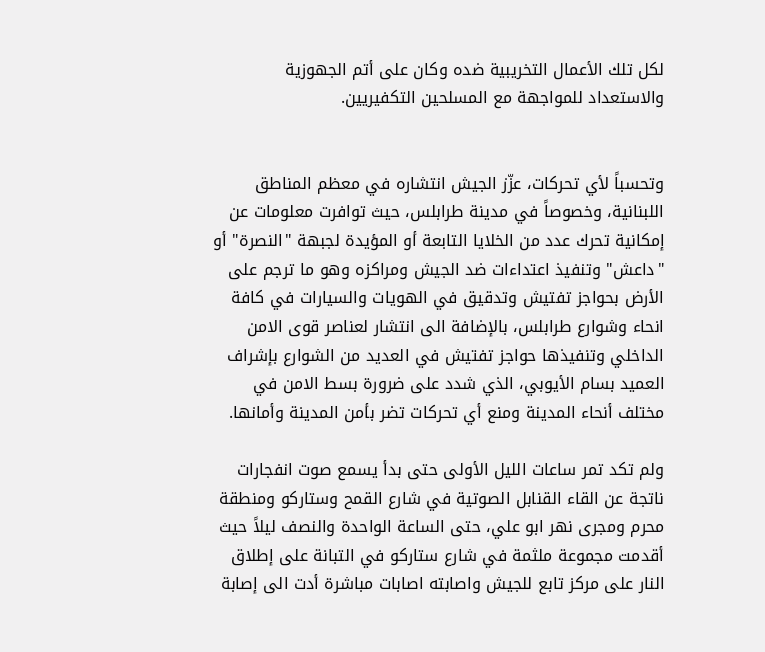لكل تلك الأعمال التخريبية ضده وكان على أتم الجهوزية والاستعداد للمواجهة مع المسلحين التكفيريين.


وتحسباً لأي تحركات، عزّز الجيش انتشاره في معظم المناطق اللبنانية، وخصوصاً في مدينة طرابلس، حيث توافرت معلومات عن إمكانية تحرك عدد من الخلايا التابعة أو المؤيدة لجبهة "النصرة" أو "داعش" وتنفيذ اعتداءات ضد الجيش ومراكزه وهو ما ترجم على الأرض بحواجز تفتيش وتدقيق في الهويات والسيارات في كافة انحاء وشوارع طرابلس، بالإضافة الى انتشار لعناصر قوى الامن الداخلي وتنفيذها حواجز تفتيش في العديد من الشوارع بإشراف العميد بسام الأيوبي، الذي شدد على ضرورة بسط الامن في مختلف أنحاء المدينة ومنع أي تحركات تضر بأمن المدينة وأمانها.

ولم تكد تمر ساعات الليل الأولى حتى بدأ يسمع صوت انفجارات ناتجة عن القاء القنابل الصوتية في شارع القمح وستاركو ومنطقة محرم ومجرى نهر ابو علي، حتى الساعة الواحدة والنصف ليلاً حيث أقدمت مجموعة ملثمة في شارع ستاركو في التبانة على إطلاق النار على مركز تابع للجيش واصابته اصابات مباشرة أدت الى إصابة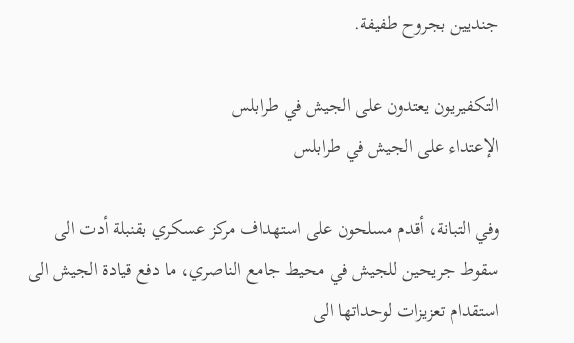جنديين بجروح طفيفة.

التكفيريون يعتدون على الجيش في طرابلس
الإعتداء على الجيش في طرابلس

وفي التبانة، أقدم مسلحون على استهداف مركز عسكري بقنبلة أدت الى سقوط جريحين للجيش في محيط جامع الناصري، ما دفع قيادة الجيش الى استقدام تعزيزات لوحداتها الى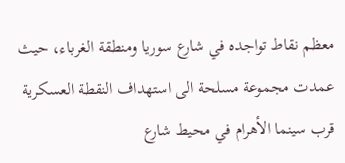معظم نقاط تواجده في شارع سوريا ومنطقة الغرباء، حيث عمدت مجموعة مسلحة الى استهداف النقطة العسكرية قرب سينما الأهرام في محيط شارع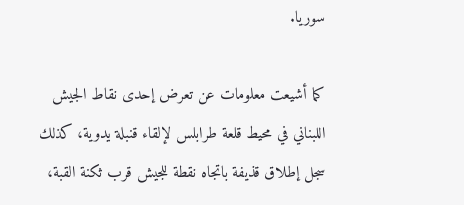سوريا.

كما أشيعت معلومات عن تعرض إحدى نقاط الجيش اللبناني في محيط قلعة طرابلس لإلقاء قنبلة يدوية، كذلك سجل إطلاق قذيفة باتجاه نقطة للجيش قرب ثكنة القبة،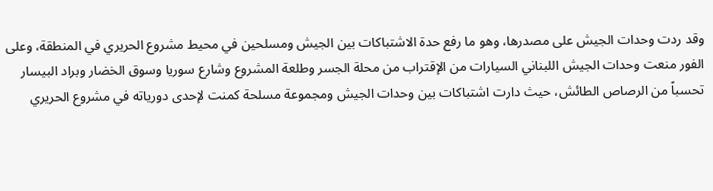وقد ردت وحدات الجيش على مصدرها، وهو ما رفع حدة الاشتباكات بين الجيش ومسلحين في محيط مشروع الحريري في المنطقة، وعلى الفور منعت وحدات الجيش اللبناني السيارات من الإقتراب من محلة الجسر وطلعة المشروع وشارع سوريا وسوق الخضار وبراد البيسار تحسباً من الرصاص الطائش، حيث دارت اشتباكات بين وحدات الجيش ومجموعة مسلحة كمنت لإحدى دورياته في مشروع الحريري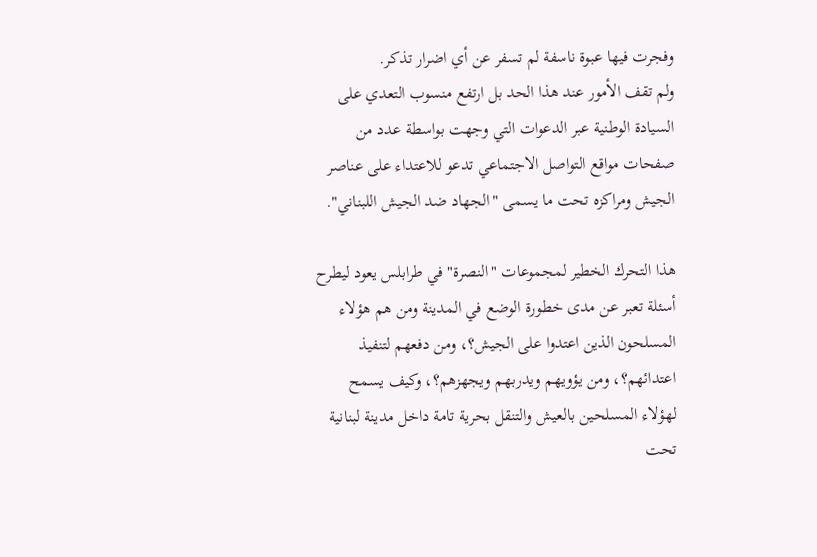وفجرت فيها عبوة ناسفة لم تسفر عن أي اضرار تذكر.
ولم تقف الأمور عند هذا الحد بل ارتفع منسوب التعدي على السيادة الوطنية عبر الدعوات التي وجهت بواسطة عدد من صفحات مواقع التواصل الاجتماعي تدعو للاعتداء على عناصر الجيش ومراكزه تحت ما يسمى "الجهاد ضد الجيش اللبناني".

هذا التحرك الخطير لمجموعات "النصرة" في طرابلس يعود ليطرح أسئلة تعبر عن مدى خطورة الوضع في المدينة ومن هم هؤلاء المسلحون الذين اعتدوا على الجيش؟، ومن دفعهم لتنفيذ اعتدائهم؟، ومن يؤويهم ويدربهم ويجهزهم؟، وكيف يسمح لهؤلاء المسلحين بالعيش والتنقل بحرية تامة داخل مدينة لبنانية تحت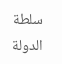سلطة الدولة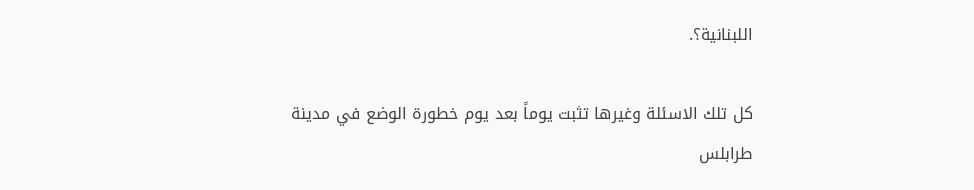اللبنانية؟.

كل تلك الاسئلة وغيرها تثبت يوماً بعد يوم خطورة الوضع في مدينة طرابلس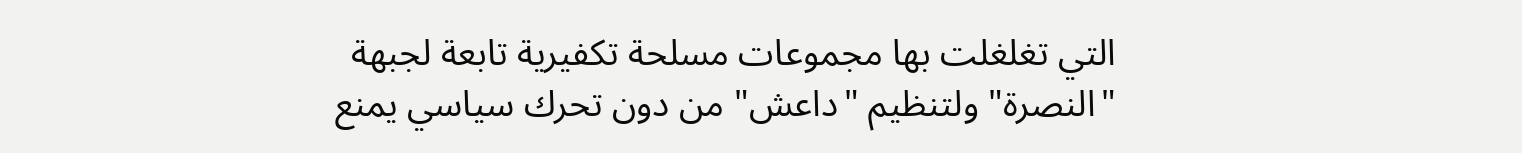التي تغلغلت بها مجموعات مسلحة تكفيرية تابعة لجبهة "النصرة" ولتنظيم "داعش" من دون تحرك سياسي يمنع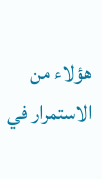هؤلاء من الاستمرار في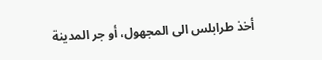أخذ طرابلس الى المجهول، أو جر المدينة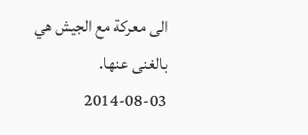الى معركة مع الجيش هي بالغنى عنها.
2014-08-03